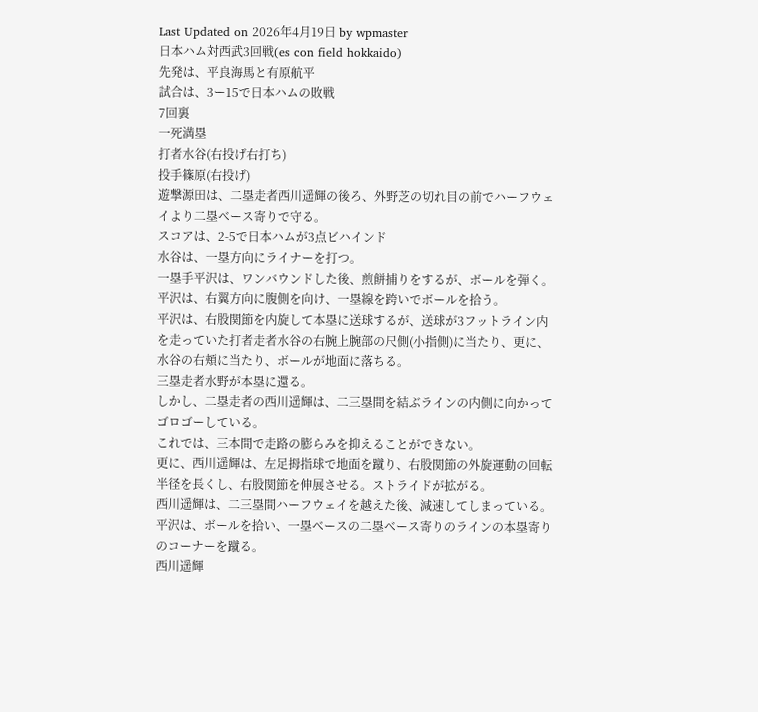Last Updated on 2026年4月19日 by wpmaster
日本ハム対西武3回戦(es con field hokkaido)
先発は、平良海馬と有原航平
試合は、3ー15で日本ハムの敗戦
7回裏
一死満塁
打者水谷(右投げ右打ち)
投手篠原(右投げ)
遊撃源田は、二塁走者西川遥輝の後ろ、外野芝の切れ目の前でハーフウェイより二塁ベース寄りで守る。
スコアは、2-5で日本ハムが3点ビハインド
水谷は、一塁方向にライナーを打つ。
一塁手平沢は、ワンバウンドした後、煎餅捕りをするが、ボールを弾く。
平沢は、右翼方向に腹側を向け、一塁線を跨いでボールを拾う。
平沢は、右股関節を内旋して本塁に送球するが、送球が3フットライン内を走っていた打者走者水谷の右腕上腕部の尺側(小指側)に当たり、更に、水谷の右頬に当たり、ボールが地面に落ちる。
三塁走者水野が本塁に還る。
しかし、二塁走者の西川遥輝は、二三塁間を結ぶラインの内側に向かってゴロゴーしている。
これでは、三本間で走路の膨らみを抑えることができない。
更に、西川遥輝は、左足拇指球で地面を蹴り、右股関節の外旋運動の回転半径を長くし、右股関節を伸展させる。ストライドが拡がる。
西川遥輝は、二三塁間ハーフウェイを越えた後、減速してしまっている。
平沢は、ボールを拾い、一塁ベースの二塁ベース寄りのラインの本塁寄りのコーナーを蹴る。
西川遥輝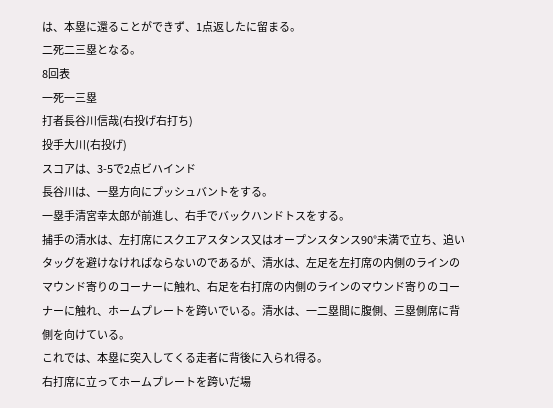は、本塁に還ることができず、1点返したに留まる。
二死二三塁となる。
8回表
一死一三塁
打者長谷川信哉(右投げ右打ち)
投手大川(右投げ)
スコアは、3-5で2点ビハインド
長谷川は、一塁方向にプッシュバントをする。
一塁手清宮幸太郎が前進し、右手でバックハンドトスをする。
捕手の清水は、左打席にスクエアスタンス又はオープンスタンス90°未満で立ち、追いタッグを避けなければならないのであるが、清水は、左足を左打席の内側のラインのマウンド寄りのコーナーに触れ、右足を右打席の内側のラインのマウンド寄りのコーナーに触れ、ホームプレートを跨いでいる。清水は、一二塁間に腹側、三塁側席に背側を向けている。
これでは、本塁に突入してくる走者に背後に入られ得る。
右打席に立ってホームプレートを跨いだ場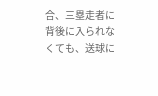合、三塁走者に背後に入られなくても、送球に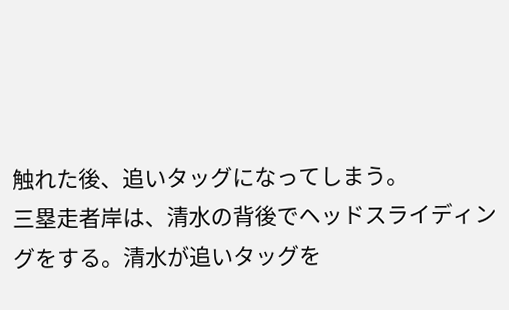触れた後、追いタッグになってしまう。
三塁走者岸は、清水の背後でヘッドスライディングをする。清水が追いタッグを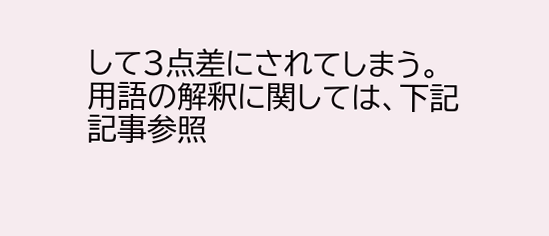して3点差にされてしまう。
用語の解釈に関しては、下記記事参照